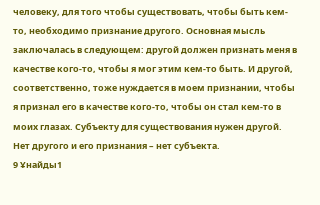человеку, для того чтобы существовать, чтобы быть кем-то, необходимо признание другого. Основная мысль заключалась в следующем: другой должен признать меня в качестве кого-то, чтобы я мог этим кем-то быть. И другой, соответственно, тоже нуждается в моем признании, чтобы я признал его в качестве кого-то, чтобы он стал кем-то в моих глазах. Субъекту для существования нужен другой. Нет другого и его признания – нет субъекта.
9 Ұнайды1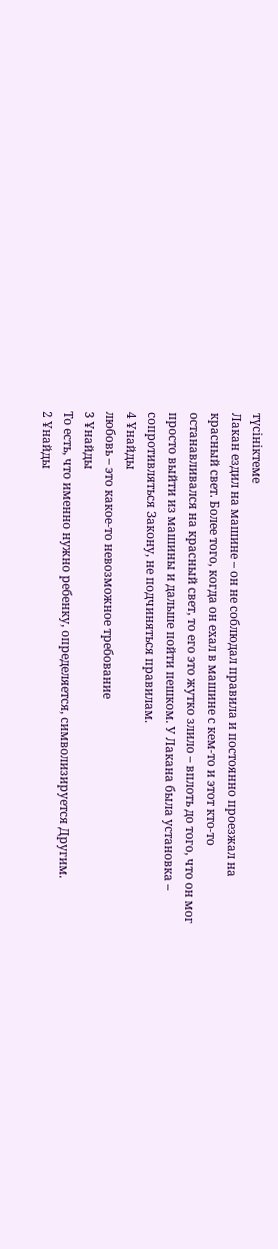түсініктеме
Лакан ездил на машине – он не соблюдал правила и постоянно проезжал на красный свет. Более того, когда он ехал в машине с кем-то и этот кто-то останавливался на красный свет, то его это жутко злило – вплоть до того, что он мог просто выйти из машины и дальше пойти пешком. У Лакана была установка – сопротивляться Закону, не подчиняться правилам.
4 Ұнайды
любовь – это какое-то невозможное требование
3 Ұнайды
То есть, что именно нужно ребенку, определяется, символизируется Другим.
2 Ұнайды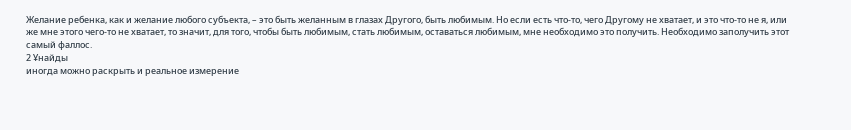Желание ребенка, как и желание любого субъекта, – это быть желанным в глазах Другого, быть любимым. Но если есть что-то, чего Другому не хватает, и это что-то не я, или же мне этого чего-то не хватает, то значит, для того, чтобы быть любимым, стать любимым, оставаться любимым, мне необходимо это получить. Необходимо заполучить этот самый фаллос.
2 Ұнайды
иногда можно раскрыть и реальное измерение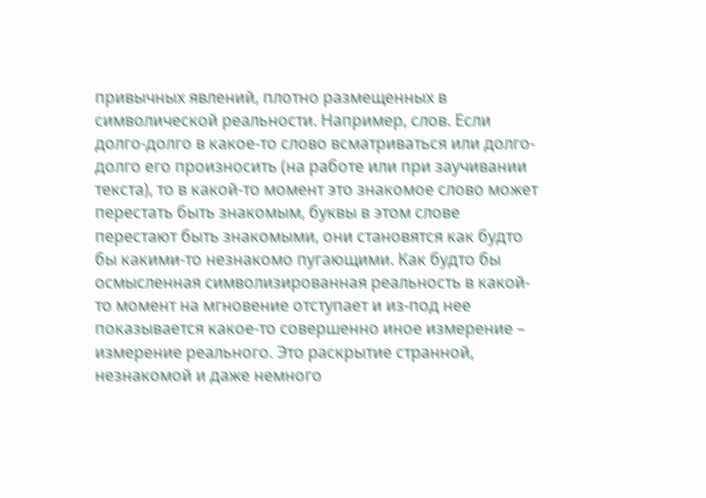привычных явлений, плотно размещенных в символической реальности. Например, слов. Если долго-долго в какое-то слово всматриваться или долго-долго его произносить (на работе или при заучивании текста), то в какой-то момент это знакомое слово может перестать быть знакомым, буквы в этом слове перестают быть знакомыми, они становятся как будто бы какими-то незнакомо пугающими. Как будто бы осмысленная символизированная реальность в какой-то момент на мгновение отступает и из-под нее показывается какое-то совершенно иное измерение – измерение реального. Это раскрытие странной, незнакомой и даже немного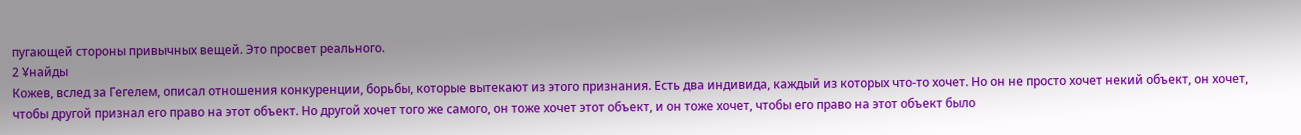пугающей стороны привычных вещей. Это просвет реального.
2 Ұнайды
Кожев, вслед за Гегелем, описал отношения конкуренции, борьбы, которые вытекают из этого признания. Есть два индивида, каждый из которых что-то хочет. Но он не просто хочет некий объект, он хочет, чтобы другой признал его право на этот объект. Но другой хочет того же самого, он тоже хочет этот объект, и он тоже хочет, чтобы его право на этот объект было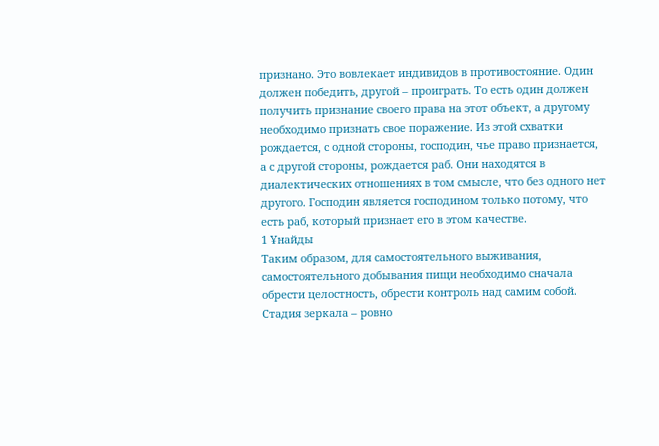признано. Это вовлекает индивидов в противостояние. Один должен победить, другой – проиграть. То есть один должен получить признание своего права на этот объект, а другому необходимо признать свое поражение. Из этой схватки рождается, с одной стороны, господин, чье право признается, а с другой стороны, рождается раб. Они находятся в диалектических отношениях в том смысле, что без одного нет другого. Господин является господином только потому, что есть раб, который признает его в этом качестве.
1 Ұнайды
Таким образом, для самостоятельного выживания, самостоятельного добывания пищи необходимо сначала обрести целостность, обрести контроль над самим собой. Стадия зеркала – ровно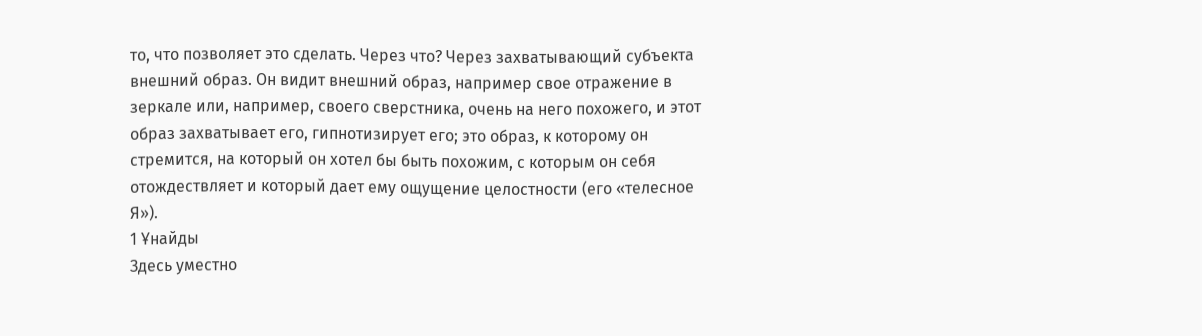то, что позволяет это сделать. Через что? Через захватывающий субъекта внешний образ. Он видит внешний образ, например свое отражение в зеркале или, например, своего сверстника, очень на него похожего, и этот образ захватывает его, гипнотизирует его; это образ, к которому он стремится, на который он хотел бы быть похожим, с которым он себя отождествляет и который дает ему ощущение целостности (его «телесное Я»).
1 Ұнайды
Здесь уместно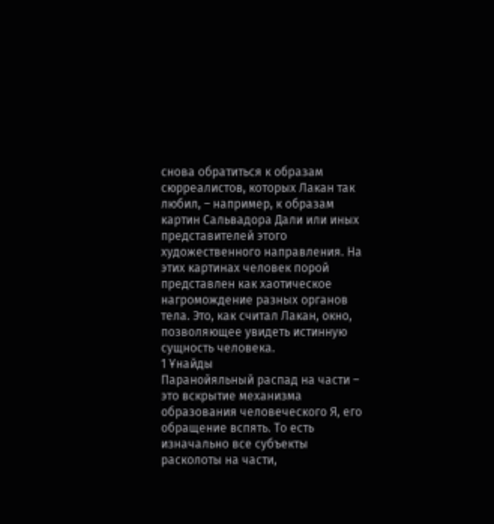снова обратиться к образам сюрреалистов, которых Лакан так любил, – например, к образам картин Сальвадора Дали или иных представителей этого художественного направления. На этих картинах человек порой представлен как хаотическое нагромождение разных органов тела. Это, как считал Лакан, окно, позволяющее увидеть истинную сущность человека.
1 Ұнайды
Паранойяльный распад на части – это вскрытие механизма образования человеческого Я, его обращение вспять. То есть изначально все субъекты расколоты на части,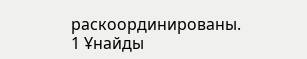раскоординированы.
1 Ұнайды